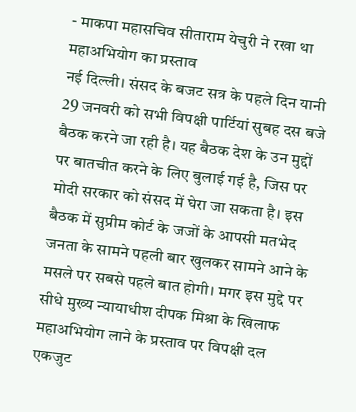- माकपा महासचिव सीताराम येचुरी ने रखा था महाअभियोग का प्रस्ताव
नई दिल्ली। संसद के बजट सत्र के पहले दिन यानी 29 जनवरी को सभी विपक्षी पार्टियां सुबह दस बजे बैठक करने जा रही है। यह बैठक देश के उन मुद्दों पर बातचीत करने के लिए बुलाई गई है, जिस पर मोदी सरकार को संसद में घेरा जा सकता है। इस बैठक में सुप्रीम कोर्ट के जजों के आपसी मतभेद जनता के सामने पहली बार खुलकर सामने आने के मसले पर सबसे पहले बात होगी। मगर इस मुद्दे पर सीधे मुख्य न्यायाधीश दीपक मिश्रा के खिलाफ महाअभियोग लाने के प्रस्ताव पर विपक्षी दल एकजुट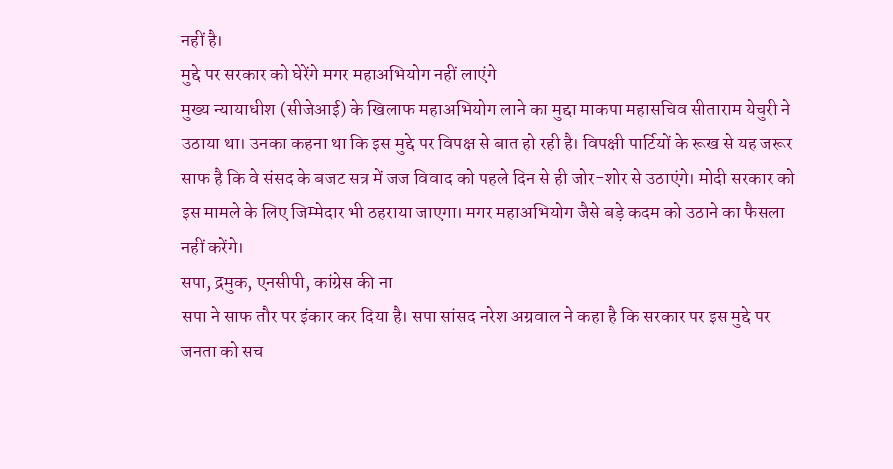नहीं है।
मुद्दे पर सरकार को घेरेंगे मगर महाअभियोग नहीं लाएंगे
मुख्य न्यायाधीश (सीजेआई) के खिलाफ महाअभियोग लाने का मुद्दा माकपा महासचिव सीताराम येचुरी ने उठाया था। उनका कहना था कि इस मुद्दे पर विपक्ष से बात हो रही है। विपक्षी पार्टियों के रूख से यह जरूर साफ है कि वे संसद के बजट सत्र में जज विवाद को पहले दिन से ही जोर-शोर से उठाएंगे। मोदी सरकार को इस मामले के लिए जिम्मेदार भी ठहराया जाएगा। मगर महाअभियोग जैसे बड़े कदम को उठाने का फैसला नहीं करेंगे।
सपा, द्रमुक, एनसीपी, कांग्रेस की ना
सपा ने साफ तौर पर इंकार कर दिया है। सपा सांसद नरेश अग्रवाल ने कहा है कि सरकार पर इस मुद्दे पर जनता को सच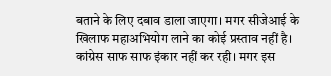बताने के लिए दबाव डाला जाएगा। मगर सीजेआई के खिलाफ महाअभियोग लाने का कोई प्रस्ताव नहीं है। कांग्रेस साफ साफ इंकार नहीं कर रही। मगर इस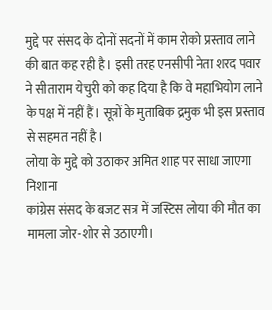मुद्दे पर संसद के दोनों सदनों में काम रोको प्रस्ताव लाने की बात कह रही है। इसी तरह एनसीपी नेता शरद पवार ने सीताराम येचुरी को कह दिया है कि वे महाभियोग लाने के पक्ष में नहीं हैं। सूत्रों के मुताबिक द्रमुक भी इस प्रस्ताव से सहमत नहीं है।
लोया के मुद्दे को उठाकर अमित शाह पर साधा जाएगा निशाना
कांग्रेस संसद के बजट सत्र में जस्टिस लोया की मौत का मामला जोर-शोर से उठाएगी।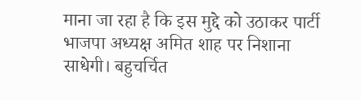माना जा रहा है कि इस मुद्दे को उठाकर पार्टी भाजपा अध्यक्ष अमित शाह पर निशाना साधेगी। बहुचर्चित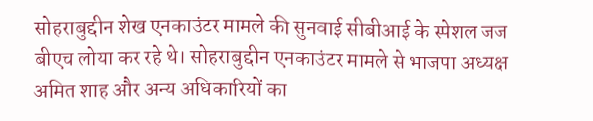सोहराबुद्दीन शेख एनकाउंटर मामले की सुनवाई सीबीआई के स्पेशल जज बीएच लोया कर रहे थे। सोहराबुद्दीन एनकाउंटर मामले से भाजपा अध्यक्ष अमित शाह और अन्य अधिकारियों का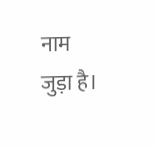नाम जुड़ा है।